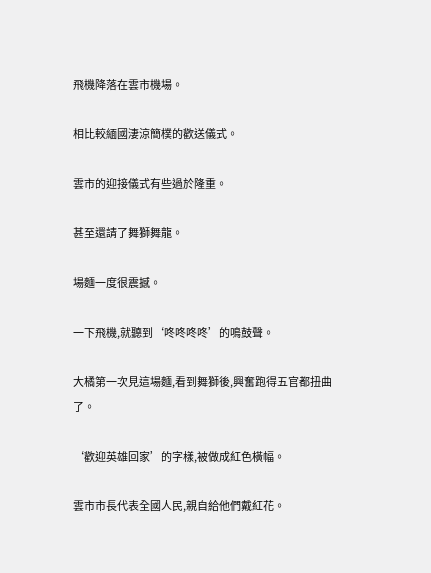飛機降落在雲市機場。

相比較緬國淒涼簡樸的歡送儀式。

雲市的迎接儀式有些過於隆重。

甚至還請了舞獅舞龍。

場麵一度很震撼。

一下飛機,就聽到‘咚咚咚咚’的鳴鼓聲。

大橘第一次見這場麵,看到舞獅後,興奮跑得五官都扭曲了。

‘歡迎英雄回家’的字樣,被做成紅色橫幅。

雲市市長代表全國人民,親自給他們戴紅花。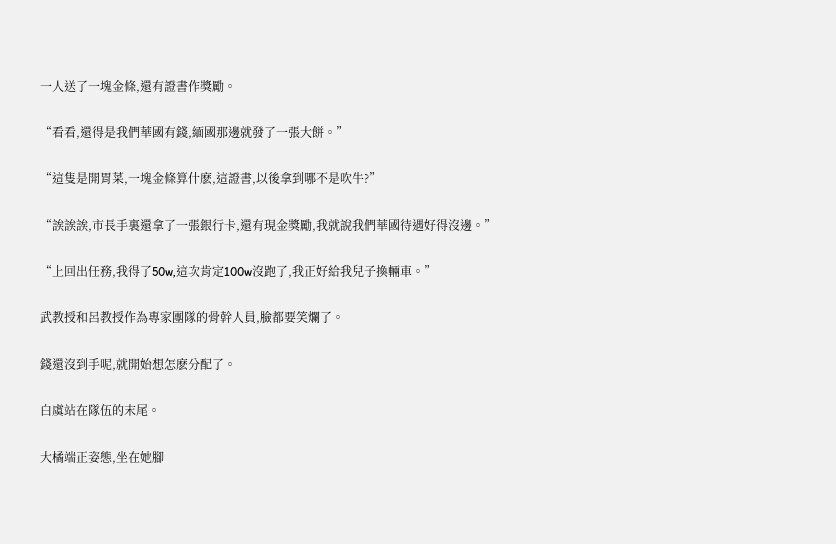一人送了一塊金條,還有證書作獎勵。

“看看,還得是我們華國有錢,緬國那邊就發了一張大餅。”

“這隻是開胃菜,一塊金條算什麽,這證書,以後拿到哪不是吹牛?”

“誒誒誒,市長手裏還拿了一張銀行卡,還有現金獎勵,我就說我們華國待遇好得沒邊。”

“上回出任務,我得了50w,這次肯定100w沒跑了,我正好給我兒子換輛車。”

武教授和呂教授作為專家團隊的骨幹人員,臉都要笑爛了。

錢還沒到手呢,就開始想怎麽分配了。

白虞站在隊伍的末尾。

大橘端正姿態,坐在她腳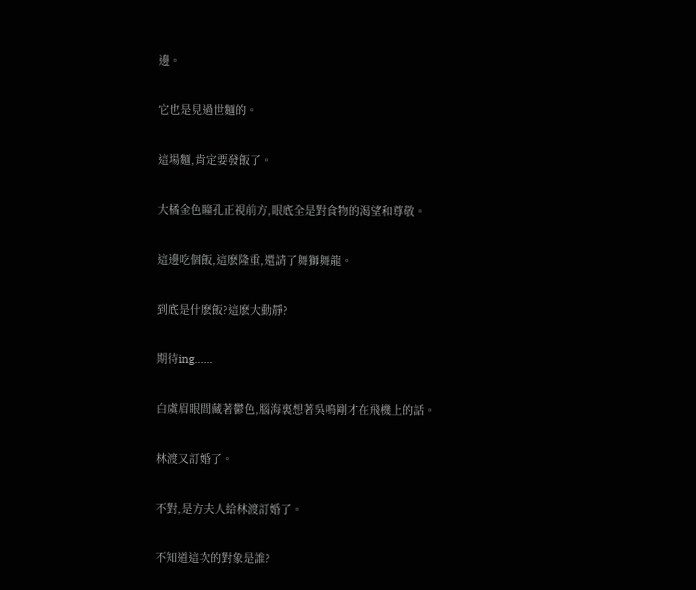邊。

它也是見過世麵的。

這場麵,肯定要發飯了。

大橘金色瞳孔正視前方,眼底全是對食物的渴望和尊敬。

這邊吃個飯,這麽隆重,還請了舞獅舞龍。

到底是什麽飯?這麽大動靜?

期待ing……

白虞眉眼間藏著鬱色,腦海裏想著吳鳴剛才在飛機上的話。

林渡又訂婚了。

不對,是方夫人給林渡訂婚了。

不知道這次的對象是誰?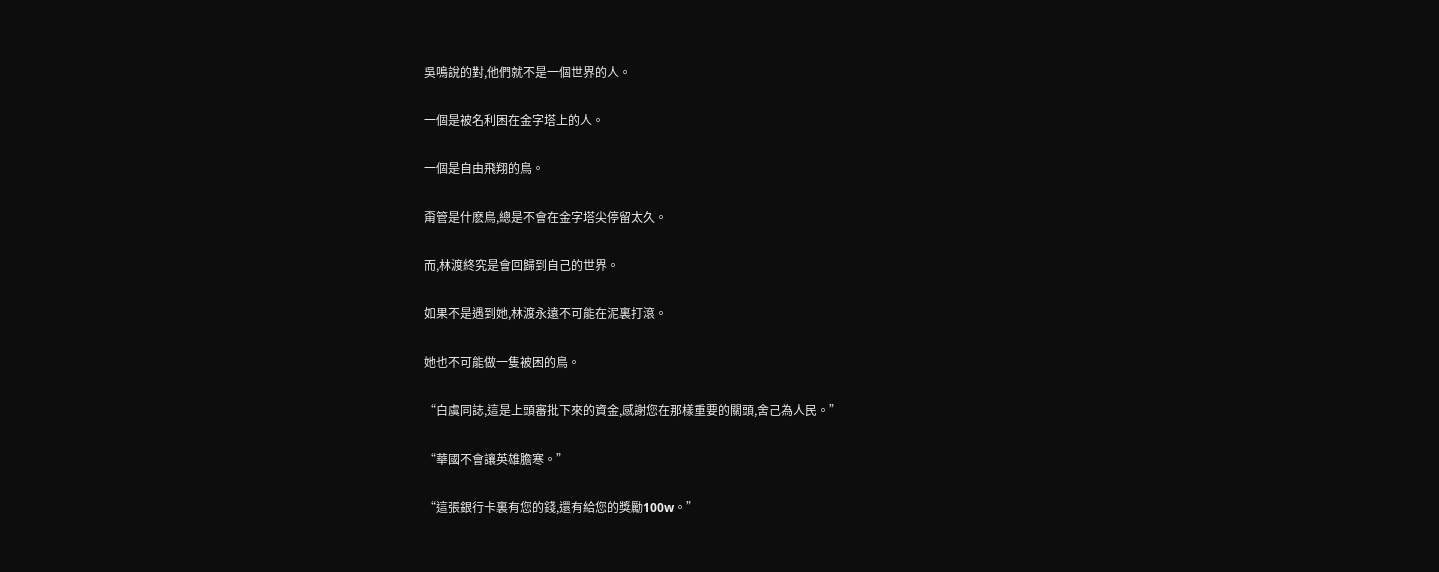吳鳴說的對,他們就不是一個世界的人。

一個是被名利困在金字塔上的人。

一個是自由飛翔的鳥。

甭管是什麽鳥,總是不會在金字塔尖停留太久。

而,林渡終究是會回歸到自己的世界。

如果不是遇到她,林渡永遠不可能在泥裏打滾。

她也不可能做一隻被困的鳥。

“白虞同誌,這是上頭審批下來的資金,感謝您在那樣重要的關頭,舍己為人民。”

“華國不會讓英雄膽寒。”

“這張銀行卡裏有您的錢,還有給您的獎勵100w。”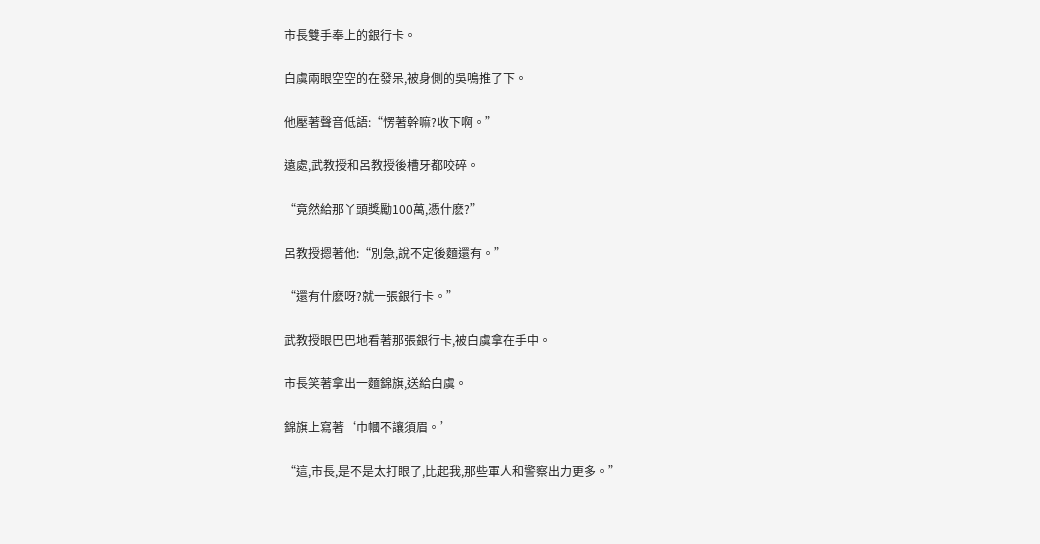市長雙手奉上的銀行卡。

白虞兩眼空空的在發呆,被身側的吳鳴推了下。

他壓著聲音低語:“愣著幹嘛?收下啊。”

遠處,武教授和呂教授後槽牙都咬碎。

“竟然給那丫頭獎勵100萬,憑什麽?”

呂教授摁著他:“別急,說不定後麵還有。”

“還有什麽呀?就一張銀行卡。”

武教授眼巴巴地看著那張銀行卡,被白虞拿在手中。

市長笑著拿出一麵錦旗,送給白虞。

錦旗上寫著‘巾幗不讓須眉。’

“這,市長,是不是太打眼了,比起我,那些軍人和警察出力更多。”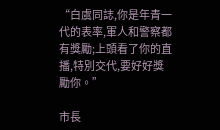“白虞同誌,你是年青一代的表率,軍人和警察都有獎勵;上頭看了你的直播,特別交代,要好好獎勵你。”

市長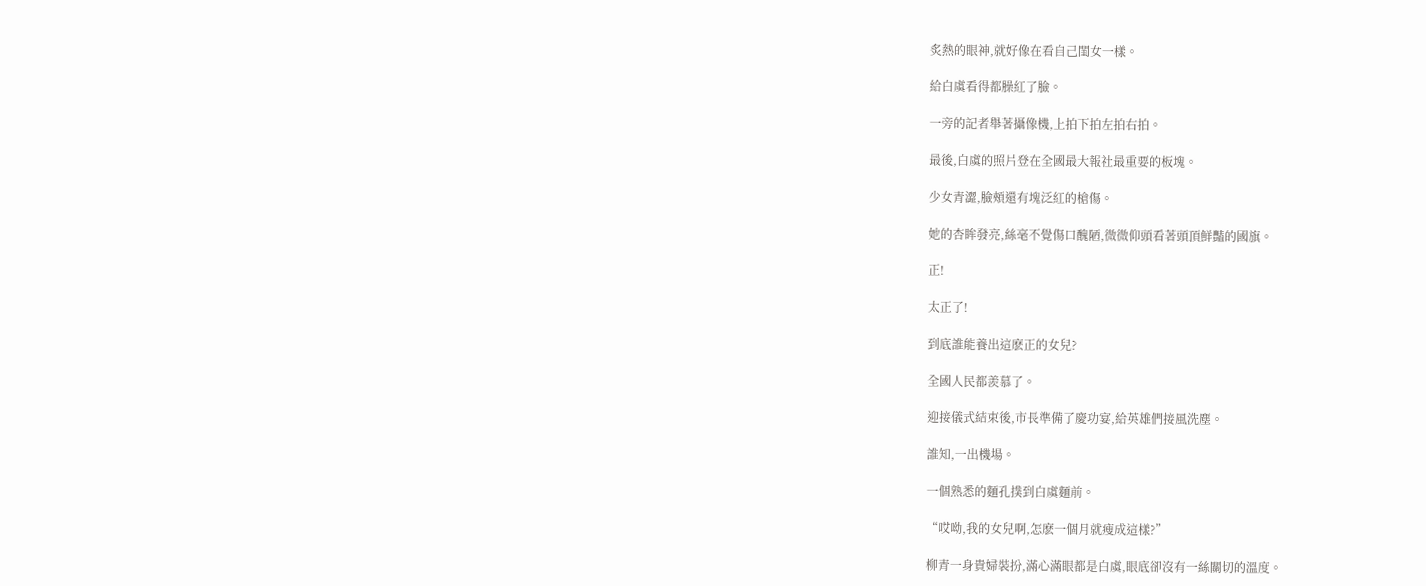炙熱的眼神,就好像在看自己閨女一樣。

給白虞看得都臊紅了臉。

一旁的記者舉著攝像機,上拍下拍左拍右拍。

最後,白虞的照片登在全國最大報社最重要的板塊。

少女青澀,臉頰還有塊泛紅的槍傷。

她的杏眸發亮,絲毫不覺傷口醜陋,微微仰頭看著頭頂鮮豔的國旗。

正!

太正了!

到底誰能養出這麽正的女兒?

全國人民都羨慕了。

迎接儀式結束後,市長準備了慶功宴,給英雄們接風洗塵。

誰知,一出機場。

一個熟悉的麵孔撲到白虞麵前。

“哎呦,我的女兒啊,怎麽一個月就瘦成這樣?”

柳青一身貴婦裝扮,滿心滿眼都是白虞,眼底卻沒有一絲關切的溫度。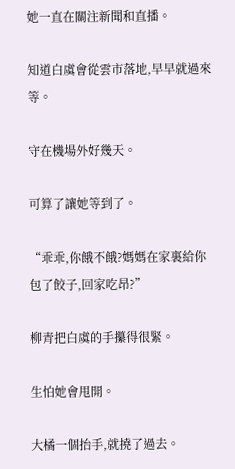她一直在關注新聞和直播。

知道白虞會從雲市落地,早早就過來等。

守在機場外好幾天。

可算了讓她等到了。

“乖乖,你餓不餓?媽媽在家裏給你包了餃子,回家吃昂?”

柳青把白虞的手攥得很緊。

生怕她會甩開。

大橘一個抬手,就撓了過去。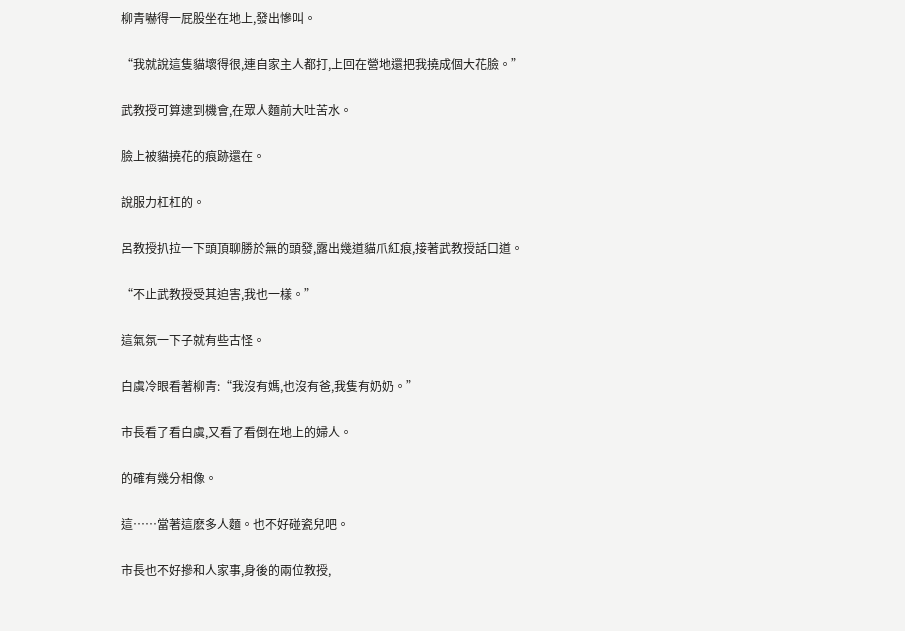柳青嚇得一屁股坐在地上,發出慘叫。

“我就說這隻貓壞得很,連自家主人都打,上回在營地還把我撓成個大花臉。”

武教授可算逮到機會,在眾人麵前大吐苦水。

臉上被貓撓花的痕跡還在。

說服力杠杠的。

呂教授扒拉一下頭頂聊勝於無的頭發,露出幾道貓爪紅痕,接著武教授話口道。

“不止武教授受其迫害,我也一樣。”

這氣氛一下子就有些古怪。

白虞冷眼看著柳青:“我沒有媽,也沒有爸,我隻有奶奶。”

市長看了看白虞,又看了看倒在地上的婦人。

的確有幾分相像。

這……當著這麽多人麵。也不好碰瓷兒吧。

市長也不好摻和人家事,身後的兩位教授,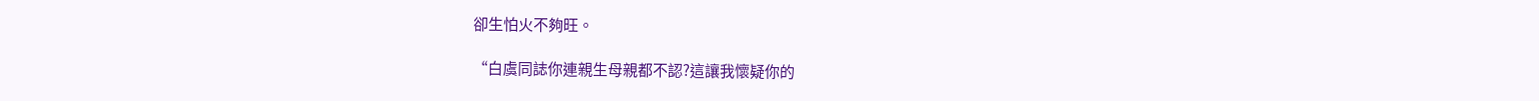卻生怕火不夠旺。

“白虞同誌你連親生母親都不認?這讓我懷疑你的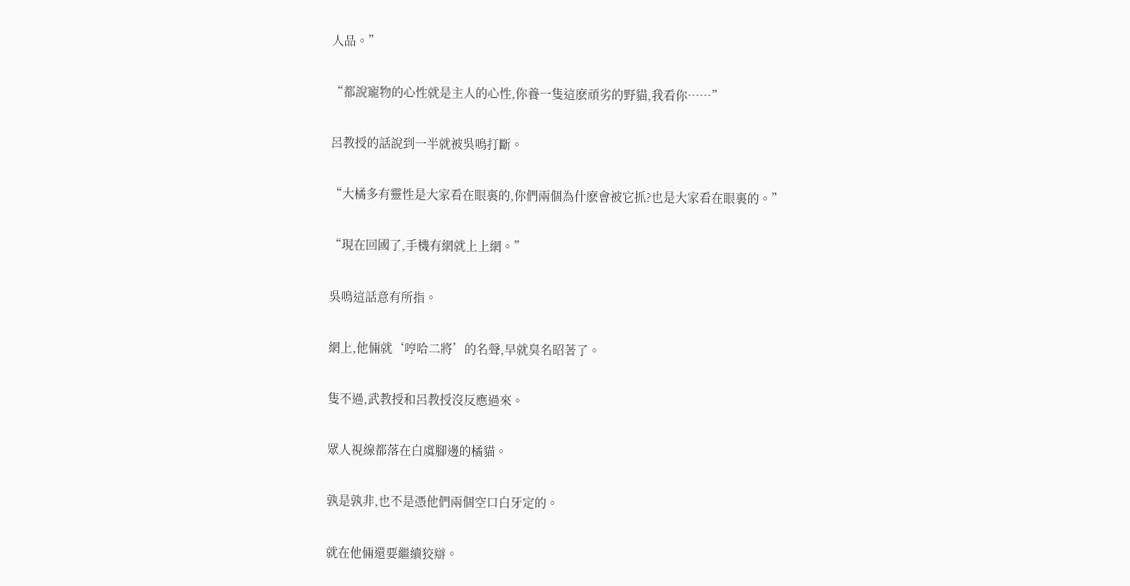人品。”

“都說寵物的心性就是主人的心性,你養一隻這麽頑劣的野貓,我看你……”

呂教授的話說到一半就被吳鳴打斷。

“大橘多有靈性是大家看在眼裏的,你們兩個為什麽會被它抓?也是大家看在眼裏的。”

“現在回國了,手機有網就上上網。”

吳鳴這話意有所指。

網上,他倆就‘哼哈二將’的名聲,早就臭名昭著了。

隻不過,武教授和呂教授沒反應過來。

眾人視線都落在白虞腳邊的橘貓。

孰是孰非,也不是憑他們兩個空口白牙定的。

就在他倆還要繼續狡辯。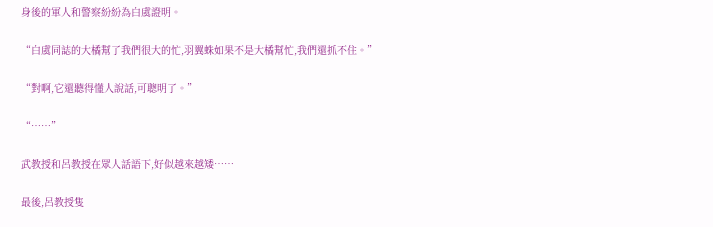身後的軍人和警察紛紛為白虞證明。

“白虞同誌的大橘幫了我們很大的忙,羽翼蛛如果不是大橘幫忙,我們還抓不住。”

“對啊,它還聽得懂人說話,可聰明了。”

“……”

武教授和呂教授在眾人話語下,好似越來越矮……

最後,呂教授隻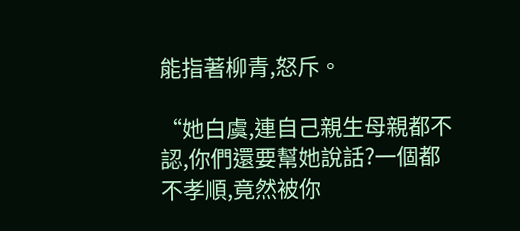能指著柳青,怒斥。

“她白虞,連自己親生母親都不認,你們還要幫她說話?一個都不孝順,竟然被你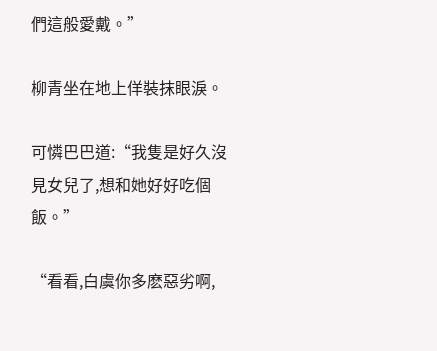們這般愛戴。”

柳青坐在地上佯裝抹眼淚。

可憐巴巴道:“我隻是好久沒見女兒了,想和她好好吃個飯。”

“看看,白虞你多麽惡劣啊,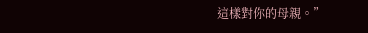這樣對你的母親。”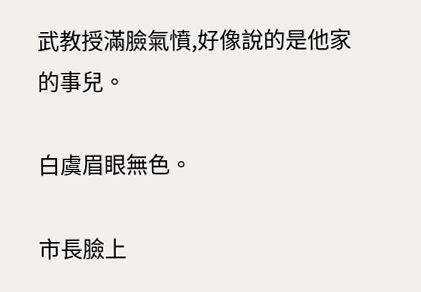武教授滿臉氣憤,好像說的是他家的事兒。

白虞眉眼無色。

市長臉上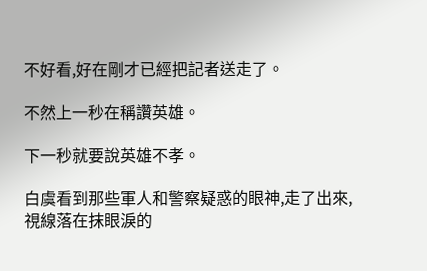不好看,好在剛才已經把記者送走了。

不然上一秒在稱讚英雄。

下一秒就要說英雄不孝。

白虞看到那些軍人和警察疑惑的眼神,走了出來,視線落在抹眼淚的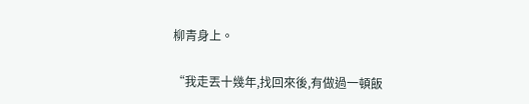柳青身上。

“我走丟十幾年,找回來後,有做過一頓飯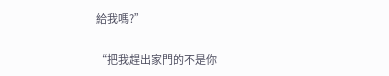給我嗎?”

“把我趕出家門的不是你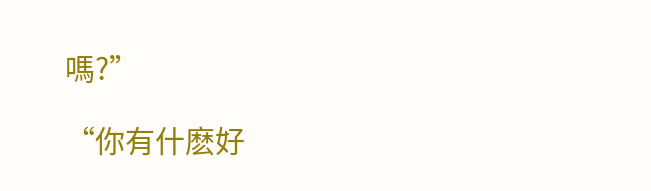嗎?”

“你有什麽好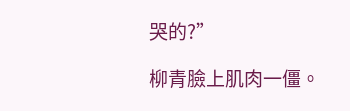哭的?”

柳青臉上肌肉一僵。